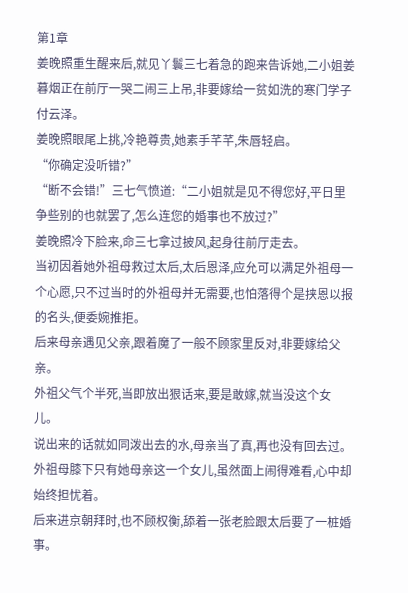第1章
姜晚照重生醒来后,就见丫鬟三七着急的跑来告诉她,二小姐姜暮烟正在前厅一哭二闹三上吊,非要嫁给一贫如洗的寒门学子付云泽。
姜晚照眼尾上挑,冷艳尊贵,她素手芊芊,朱唇轻启。
“你确定没听错?”
“断不会错!”三七气愤道:“二小姐就是见不得您好,平日里争些别的也就罢了,怎么连您的婚事也不放过?”
姜晚照冷下脸来,命三七拿过披风,起身往前厅走去。
当初因着她外祖母救过太后,太后恩泽,应允可以满足外祖母一个心愿,只不过当时的外祖母并无需要,也怕落得个是挟恩以报的名头,便委婉推拒。
后来母亲遇见父亲,跟着魔了一般不顾家里反对,非要嫁给父亲。
外祖父气个半死,当即放出狠话来,要是敢嫁,就当没这个女儿。
说出来的话就如同泼出去的水,母亲当了真,再也没有回去过。
外祖母膝下只有她母亲这一个女儿,虽然面上闹得难看,心中却始终担忧着。
后来进京朝拜时,也不顾权衡,舔着一张老脸跟太后要了一桩婚事。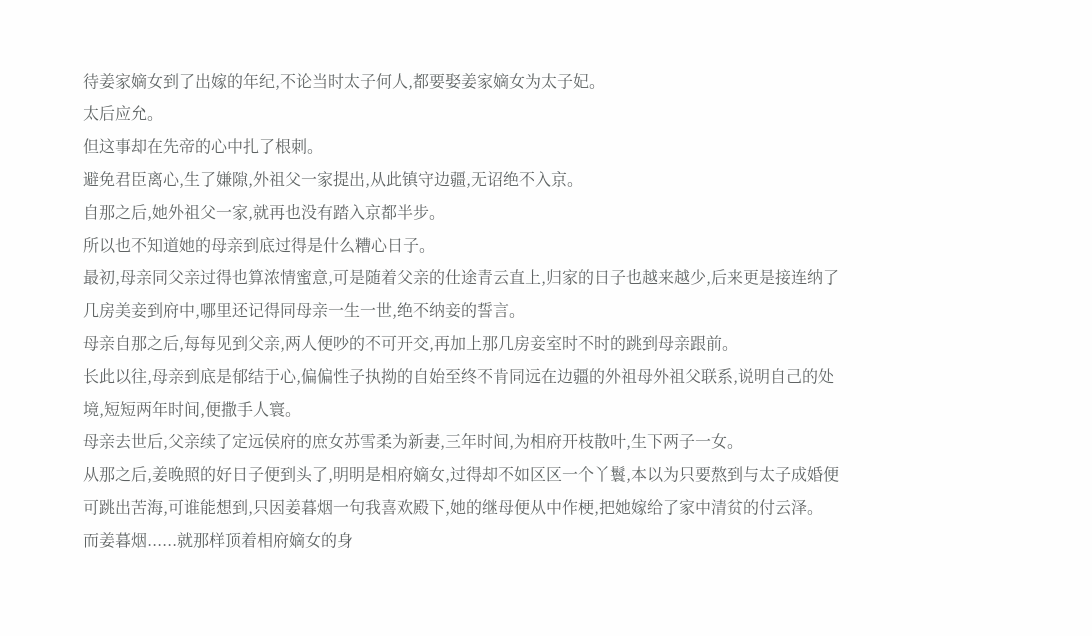待姜家嫡女到了出嫁的年纪,不论当时太子何人,都要娶姜家嫡女为太子妃。
太后应允。
但这事却在先帝的心中扎了根刺。
避免君臣离心,生了嫌隙,外祖父一家提出,从此镇守边疆,无诏绝不入京。
自那之后,她外祖父一家,就再也没有踏入京都半步。
所以也不知道她的母亲到底过得是什么糟心日子。
最初,母亲同父亲过得也算浓情蜜意,可是随着父亲的仕途青云直上,归家的日子也越来越少,后来更是接连纳了几房美妾到府中,哪里还记得同母亲一生一世,绝不纳妾的誓言。
母亲自那之后,每每见到父亲,两人便吵的不可开交,再加上那几房妾室时不时的跳到母亲跟前。
长此以往,母亲到底是郁结于心,偏偏性子执拗的自始至终不肯同远在边疆的外祖母外祖父联系,说明自己的处境,短短两年时间,便撒手人寰。
母亲去世后,父亲续了定远侯府的庶女苏雪柔为新妻,三年时间,为相府开枝散叶,生下两子一女。
从那之后,姜晚照的好日子便到头了,明明是相府嫡女,过得却不如区区一个丫鬟,本以为只要熬到与太子成婚便可跳出苦海,可谁能想到,只因姜暮烟一句我喜欢殿下,她的继母便从中作梗,把她嫁给了家中清贫的付云泽。
而姜暮烟......就那样顶着相府嫡女的身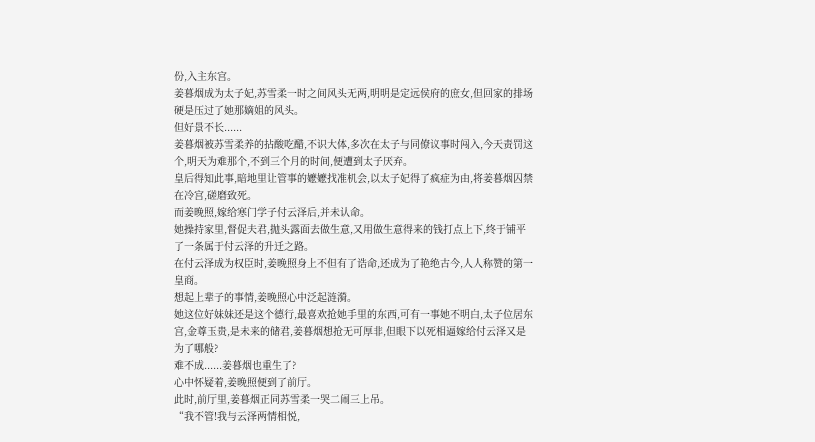份,入主东宫。
姜暮烟成为太子妃,苏雪柔一时之间风头无两,明明是定远侯府的庶女,但回家的排场硬是压过了她那嫡姐的风头。
但好景不长......
姜暮烟被苏雪柔养的拈酸吃醋,不识大体,多次在太子与同僚议事时闯入,今天责罚这个,明天为难那个,不到三个月的时间,便遭到太子厌弃。
皇后得知此事,暗地里让管事的嬷嬷找准机会,以太子妃得了疯症为由,将姜暮烟囚禁在冷宫,磋磨致死。
而姜晚照,嫁给寒门学子付云泽后,并未认命。
她操持家里,督促夫君,抛头露面去做生意,又用做生意得来的钱打点上下,终于铺平了一条属于付云泽的升迁之路。
在付云泽成为权臣时,姜晚照身上不但有了诰命,还成为了艳绝古今,人人称赞的第一皇商。
想起上辈子的事情,姜晚照心中泛起涟漪。
她这位好妹妹还是这个德行,最喜欢抢她手里的东西,可有一事她不明白,太子位居东宫,金尊玉贵,是未来的储君,姜暮烟想抢无可厚非,但眼下以死相逼嫁给付云泽又是为了哪般?
难不成......姜暮烟也重生了?
心中怀疑着,姜晚照便到了前厅。
此时,前厅里,姜暮烟正同苏雪柔一哭二闹三上吊。
“我不管!我与云泽两情相悦,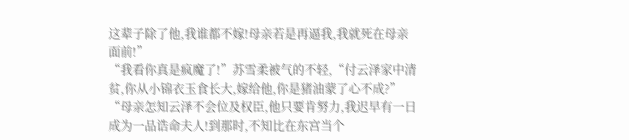这辈子除了他,我谁都不嫁!母亲若是再逼我,我就死在母亲面前!”
“我看你真是疯魔了!”苏雪柔被气的不轻,“付云泽家中清贫,你从小锦衣玉食长大,嫁给他,你是猪油蒙了心不成?”
“母亲怎知云泽不会位及权臣,他只要肯努力,我迟早有一日成为一品诰命夫人!到那时,不知比在东宫当个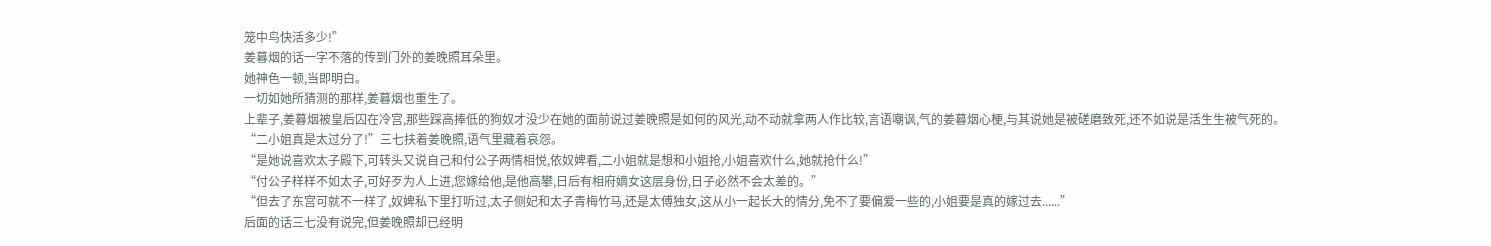笼中鸟快活多少!”
姜暮烟的话一字不落的传到门外的姜晚照耳朵里。
她神色一顿,当即明白。
一切如她所猜测的那样,姜暮烟也重生了。
上辈子,姜暮烟被皇后囚在冷宫,那些踩高捧低的狗奴才没少在她的面前说过姜晚照是如何的风光,动不动就拿两人作比较,言语嘲讽,气的姜暮烟心梗,与其说她是被磋磨致死,还不如说是活生生被气死的。
“二小姐真是太过分了!”三七扶着姜晚照,语气里藏着哀怨。
“是她说喜欢太子殿下,可转头又说自己和付公子两情相悦,依奴婢看,二小姐就是想和小姐抢,小姐喜欢什么,她就抢什么!”
“付公子样样不如太子,可好歹为人上进,您嫁给他,是他高攀,日后有相府嫡女这层身份,日子必然不会太差的。”
“但去了东宫可就不一样了,奴婢私下里打听过,太子侧妃和太子青梅竹马,还是太傅独女,这从小一起长大的情分,免不了要偏爱一些的,小姐要是真的嫁过去......”
后面的话三七没有说完,但姜晚照却已经明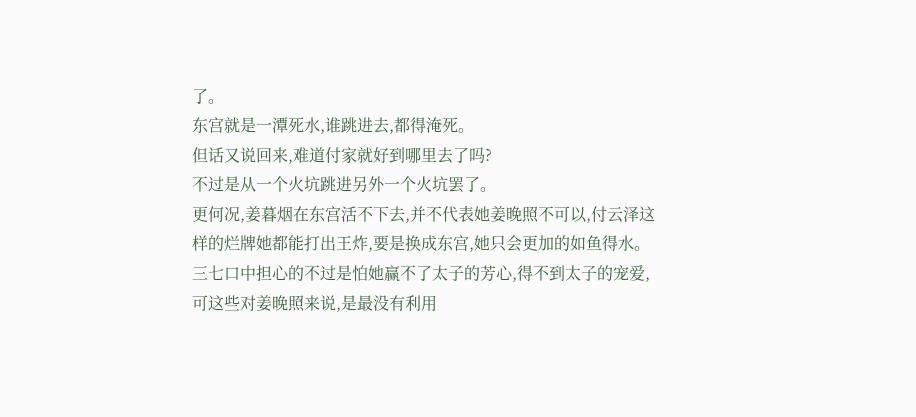了。
东宫就是一潭死水,谁跳进去,都得淹死。
但话又说回来,难道付家就好到哪里去了吗?
不过是从一个火坑跳进另外一个火坑罢了。
更何况,姜暮烟在东宫活不下去,并不代表她姜晚照不可以,付云泽这样的烂牌她都能打出王炸,要是换成东宫,她只会更加的如鱼得水。
三七口中担心的不过是怕她赢不了太子的芳心,得不到太子的宠爱,可这些对姜晚照来说,是最没有利用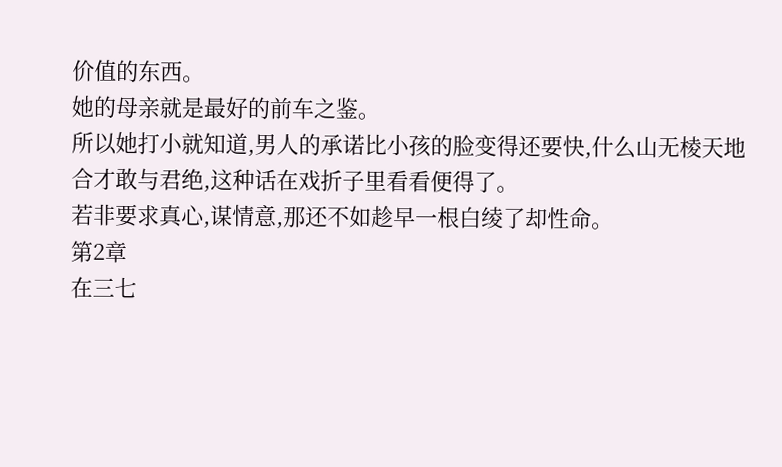价值的东西。
她的母亲就是最好的前车之鉴。
所以她打小就知道,男人的承诺比小孩的脸变得还要快,什么山无棱天地合才敢与君绝,这种话在戏折子里看看便得了。
若非要求真心,谋情意,那还不如趁早一根白绫了却性命。
第2章
在三七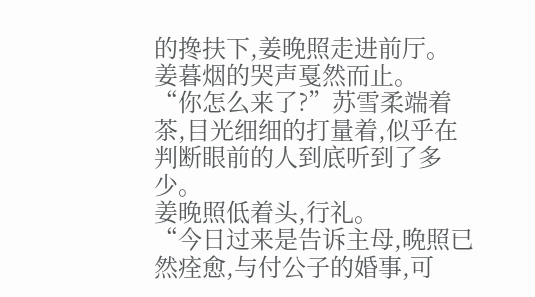的搀扶下,姜晚照走进前厅。
姜暮烟的哭声戛然而止。
“你怎么来了?”苏雪柔端着茶,目光细细的打量着,似乎在判断眼前的人到底听到了多少。
姜晚照低着头,行礼。
“今日过来是告诉主母,晩照已然痊愈,与付公子的婚事,可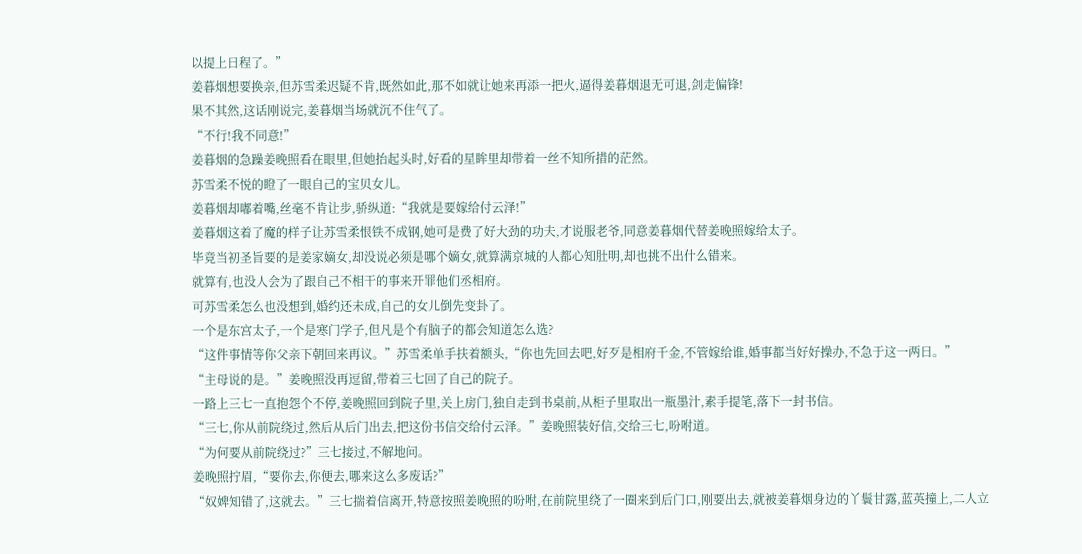以提上日程了。”
姜暮烟想要换亲,但苏雪柔迟疑不肯,既然如此,那不如就让她来再添一把火,逼得姜暮烟退无可退,剑走偏锋!
果不其然,这话刚说完,姜暮烟当场就沉不住气了。
“不行!我不同意!”
姜暮烟的急躁姜晚照看在眼里,但她抬起头时,好看的星眸里却带着一丝不知所措的茫然。
苏雪柔不悦的瞪了一眼自己的宝贝女儿。
姜暮烟却嘟着嘴,丝毫不肯让步,骄纵道:“我就是要嫁给付云泽!”
姜暮烟这着了魔的样子让苏雪柔恨铁不成钢,她可是费了好大劲的功夫,才说服老爷,同意姜暮烟代替姜晚照嫁给太子。
毕竟当初圣旨要的是姜家嫡女,却没说必须是哪个嫡女,就算满京城的人都心知肚明,却也挑不出什么错来。
就算有,也没人会为了跟自己不相干的事来开罪他们丞相府。
可苏雪柔怎么也没想到,婚约还未成,自己的女儿倒先变卦了。
一个是东宫太子,一个是寒门学子,但凡是个有脑子的都会知道怎么选?
“这件事情等你父亲下朝回来再议。”苏雪柔单手扶着额头,“你也先回去吧,好歹是相府千金,不管嫁给谁,婚事都当好好操办,不急于这一两日。”
“主母说的是。”姜晚照没再逗留,带着三七回了自己的院子。
一路上三七一直抱怨个不停,姜晚照回到院子里,关上房门,独自走到书桌前,从柜子里取出一瓶墨汁,素手提笔,落下一封书信。
“三七,你从前院绕过,然后从后门出去,把这份书信交给付云泽。”姜晚照装好信,交给三七,吩咐道。
“为何要从前院绕过?”三七接过,不解地问。
姜晚照拧眉,“要你去,你便去,哪来这么多废话?”
“奴婢知错了,这就去。”三七揣着信离开,特意按照姜晚照的吩咐,在前院里绕了一圈来到后门口,刚要出去,就被姜暮烟身边的丫鬟甘露,蓝英撞上,二人立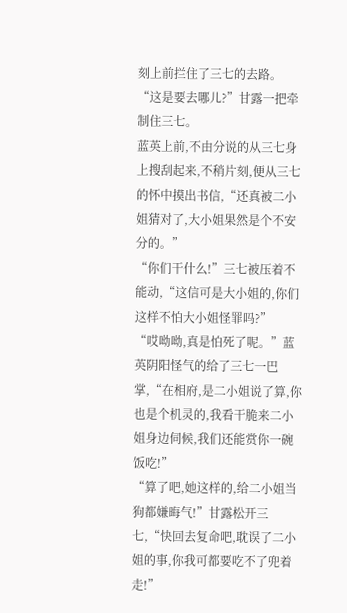刻上前拦住了三七的去路。
“这是要去哪儿?”甘露一把牵制住三七。
蓝英上前,不由分说的从三七身上搜刮起来,不稍片刻,便从三七的怀中摸出书信,“还真被二小姐猜对了,大小姐果然是个不安分的。”
“你们干什么!”三七被压着不能动,“这信可是大小姐的,你们这样不怕大小姐怪罪吗?”
“哎呦呦,真是怕死了呢。”蓝英阴阳怪气的给了三七一巴掌,“在相府,是二小姐说了算,你也是个机灵的,我看干脆来二小姐身边伺候,我们还能赏你一碗饭吃!”
“算了吧,她这样的,给二小姐当狗都嫌晦气!”甘露松开三七,“快回去复命吧,耽误了二小姐的事,你我可都要吃不了兜着走!”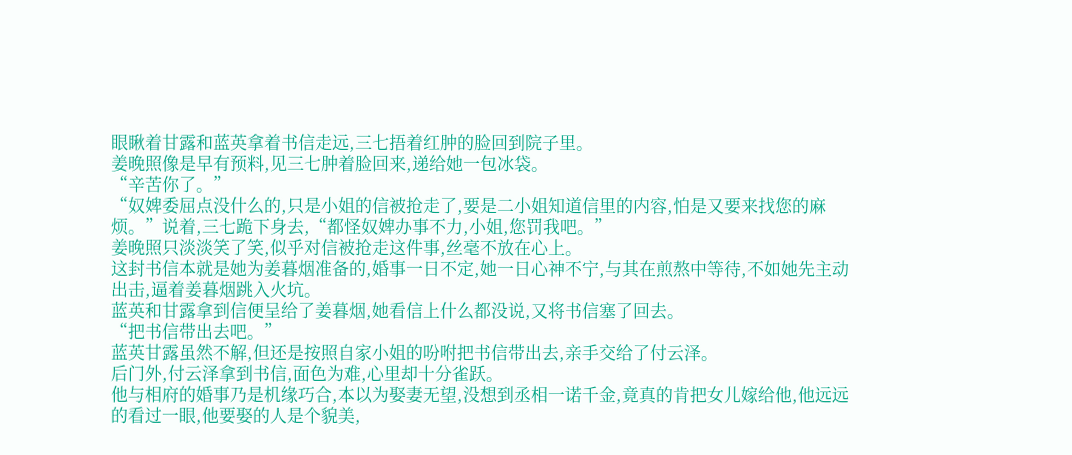眼瞅着甘露和蓝英拿着书信走远,三七捂着红肿的脸回到院子里。
姜晚照像是早有预料,见三七肿着脸回来,递给她一包冰袋。
“辛苦你了。”
“奴婢委屈点没什么的,只是小姐的信被抢走了,要是二小姐知道信里的内容,怕是又要来找您的麻烦。”说着,三七跪下身去,“都怪奴婢办事不力,小姐,您罚我吧。”
姜晚照只淡淡笑了笑,似乎对信被抢走这件事,丝毫不放在心上。
这封书信本就是她为姜暮烟准备的,婚事一日不定,她一日心神不宁,与其在煎熬中等待,不如她先主动出击,逼着姜暮烟跳入火坑。
蓝英和甘露拿到信便呈给了姜暮烟,她看信上什么都没说,又将书信塞了回去。
“把书信带出去吧。”
蓝英甘露虽然不解,但还是按照自家小姐的吩咐把书信带出去,亲手交给了付云泽。
后门外,付云泽拿到书信,面色为难,心里却十分雀跃。
他与相府的婚事乃是机缘巧合,本以为娶妻无望,没想到丞相一诺千金,竟真的肯把女儿嫁给他,他远远的看过一眼,他要娶的人是个貌美,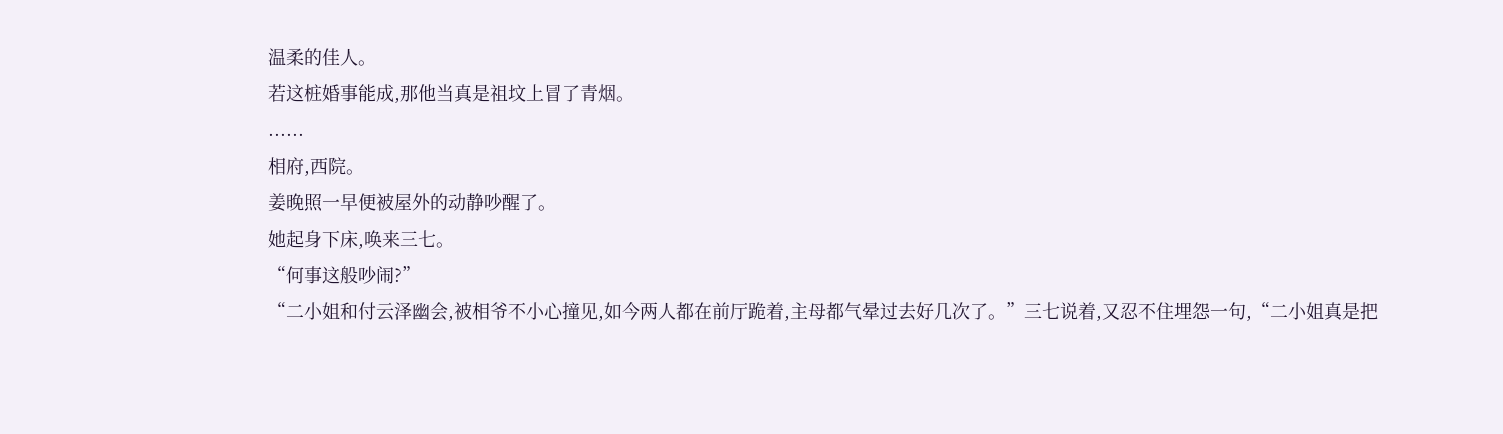温柔的佳人。
若这桩婚事能成,那他当真是祖坟上冒了青烟。
......
相府,西院。
姜晚照一早便被屋外的动静吵醒了。
她起身下床,唤来三七。
“何事这般吵闹?”
“二小姐和付云泽幽会,被相爷不小心撞见,如今两人都在前厅跪着,主母都气晕过去好几次了。”三七说着,又忍不住埋怨一句,“二小姐真是把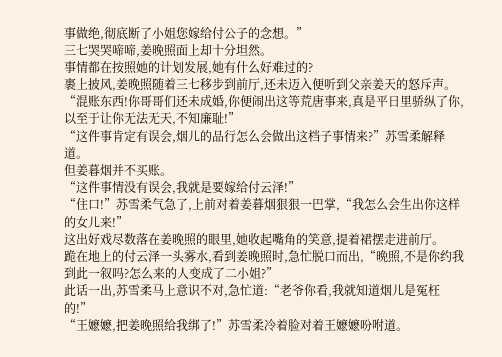事做绝,彻底断了小姐您嫁给付公子的念想。”
三七哭哭啼啼,姜晚照面上却十分坦然。
事情都在按照她的计划发展,她有什么好难过的?
裹上披风,姜晚照随着三七移步到前厅,还未迈入便听到父亲姜天的怒斥声。
“混账东西!你哥哥们还未成婚,你便闹出这等荒唐事来,真是平日里骄纵了你,以至于让你无法无天,不知廉耻!”
“这件事肯定有误会,烟儿的品行怎么会做出这档子事情来?”苏雪柔解释道。
但姜暮烟并不买账。
“这件事情没有误会,我就是要嫁给付云泽!”
“住口!”苏雪柔气急了,上前对着姜暮烟狠狠一巴掌,“我怎么会生出你这样的女儿来!”
这出好戏尽数落在姜晚照的眼里,她收起嘴角的笑意,提着裙摆走进前厅。
跪在地上的付云泽一头雾水,看到姜晚照时,急忙脱口而出,“晩照,不是你约我到此一叙吗?怎么来的人变成了二小姐?”
此话一出,苏雪柔马上意识不对,急忙道:“老爷你看,我就知道烟儿是冤枉的!”
“王嬷嬷,把姜晚照给我绑了!”苏雪柔冷着脸对着王嬷嬷吩咐道。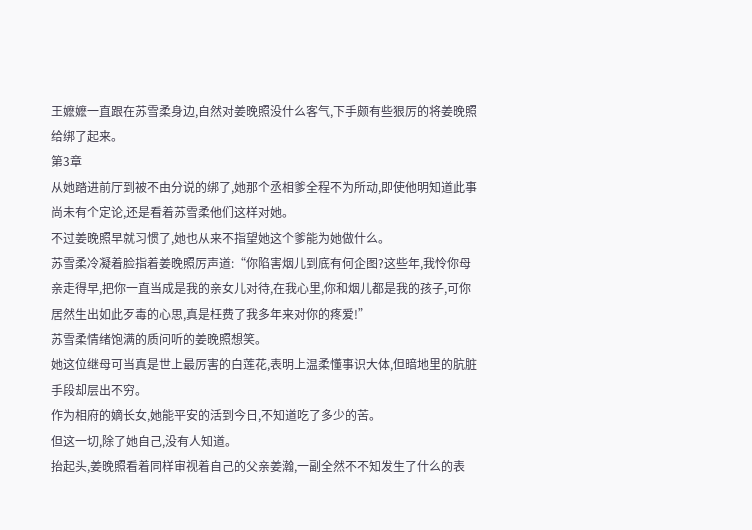王嬷嬷一直跟在苏雪柔身边,自然对姜晚照没什么客气,下手颇有些狠厉的将姜晚照给绑了起来。
第3章
从她踏进前厅到被不由分说的绑了,她那个丞相爹全程不为所动,即使他明知道此事尚未有个定论,还是看着苏雪柔他们这样对她。
不过姜晚照早就习惯了,她也从来不指望她这个爹能为她做什么。
苏雪柔冷凝着脸指着姜晚照厉声道:“你陷害烟儿到底有何企图?这些年,我怜你母亲走得早,把你一直当成是我的亲女儿对待,在我心里,你和烟儿都是我的孩子,可你居然生出如此歹毒的心思,真是枉费了我多年来对你的疼爱!”
苏雪柔情绪饱满的质问听的姜晚照想笑。
她这位继母可当真是世上最厉害的白莲花,表明上温柔懂事识大体,但暗地里的肮脏手段却层出不穷。
作为相府的嫡长女,她能平安的活到今日,不知道吃了多少的苦。
但这一切,除了她自己,没有人知道。
抬起头,姜晚照看着同样审视着自己的父亲姜瀚,一副全然不不知发生了什么的表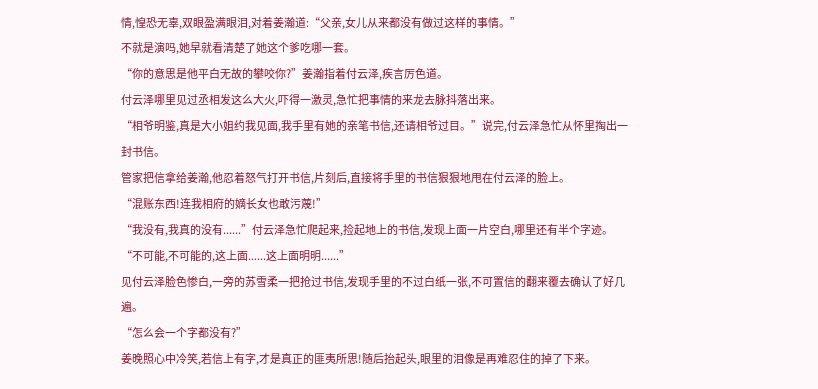情,惶恐无辜,双眼盈满眼泪,对着姜瀚道:“父亲,女儿从来都没有做过这样的事情。”
不就是演吗,她早就看清楚了她这个爹吃哪一套。
“你的意思是他平白无故的攀咬你?”姜瀚指着付云泽,疾言厉色道。
付云泽哪里见过丞相发这么大火,吓得一激灵,急忙把事情的来龙去脉抖落出来。
“相爷明鉴,真是大小姐约我见面,我手里有她的亲笔书信,还请相爷过目。”说完,付云泽急忙从怀里掏出一封书信。
管家把信拿给姜瀚,他忍着怒气打开书信,片刻后,直接将手里的书信狠狠地甩在付云泽的脸上。
“混账东西!连我相府的嫡长女也敢污蔑!”
“我没有,我真的没有......”付云泽急忙爬起来,捡起地上的书信,发现上面一片空白,哪里还有半个字迹。
“不可能,不可能的,这上面......这上面明明......”
见付云泽脸色惨白,一旁的苏雪柔一把抢过书信,发现手里的不过白纸一张,不可置信的翻来覆去确认了好几遍。
“怎么会一个字都没有?”
姜晚照心中冷笑,若信上有字,才是真正的匪夷所思!随后抬起头,眼里的泪像是再难忍住的掉了下来。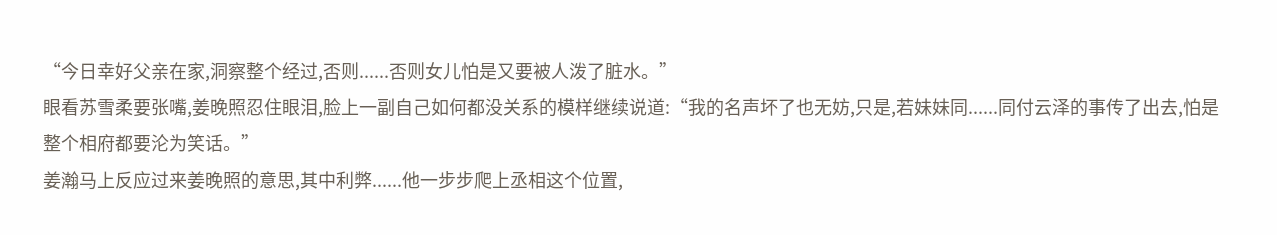“今日幸好父亲在家,洞察整个经过,否则......否则女儿怕是又要被人泼了脏水。”
眼看苏雪柔要张嘴,姜晚照忍住眼泪,脸上一副自己如何都没关系的模样继续说道:“我的名声坏了也无妨,只是,若妹妹同......同付云泽的事传了出去,怕是整个相府都要沦为笑话。”
姜瀚马上反应过来姜晚照的意思,其中利弊......他一步步爬上丞相这个位置,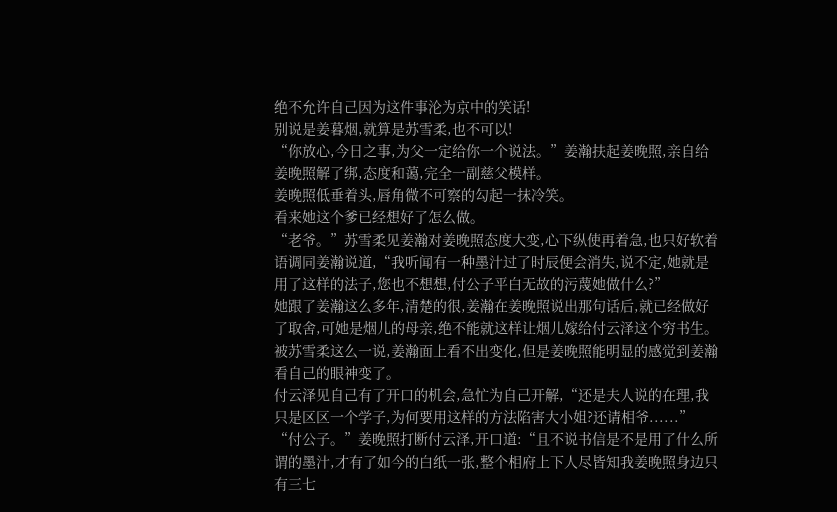绝不允许自己因为这件事沦为京中的笑话!
别说是姜暮烟,就算是苏雪柔,也不可以!
“你放心,今日之事,为父一定给你一个说法。”姜瀚扶起姜晚照,亲自给姜晚照解了绑,态度和蔼,完全一副慈父模样。
姜晚照低垂着头,唇角微不可察的勾起一抹冷笑。
看来她这个爹已经想好了怎么做。
“老爷。”苏雪柔见姜瀚对姜晚照态度大变,心下纵使再着急,也只好软着语调同姜瀚说道,“我听闻有一种墨汁过了时辰便会消失,说不定,她就是用了这样的法子,您也不想想,付公子平白无故的污蔑她做什么?”
她跟了姜瀚这么多年,清楚的很,姜瀚在姜晚照说出那句话后,就已经做好了取舍,可她是烟儿的母亲,绝不能就这样让烟儿嫁给付云泽这个穷书生。
被苏雪柔这么一说,姜瀚面上看不出变化,但是姜晚照能明显的感觉到姜瀚看自己的眼神变了。
付云泽见自己有了开口的机会,急忙为自己开解,“还是夫人说的在理,我只是区区一个学子,为何要用这样的方法陷害大小姐?还请相爷......”
“付公子。”姜晚照打断付云泽,开口道:“且不说书信是不是用了什么所谓的墨汁,才有了如今的白纸一张,整个相府上下人尽皆知我姜晚照身边只有三七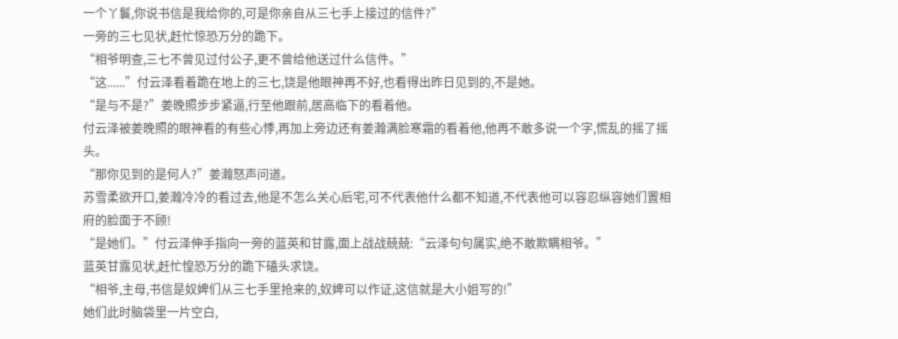一个丫鬟,你说书信是我给你的,可是你亲自从三七手上接过的信件?”
一旁的三七见状,赶忙惊恐万分的跪下。
“相爷明查,三七不曾见过付公子,更不曾给他送过什么信件。”
“这......”付云泽看着跪在地上的三七,饶是他眼神再不好,也看得出昨日见到的,不是她。
“是与不是?”姜晚照步步紧逼,行至他跟前,居高临下的看着他。
付云泽被姜晚照的眼神看的有些心悸,再加上旁边还有姜瀚满脸寒霜的看着他,他再不敢多说一个字,慌乱的摇了摇头。
“那你见到的是何人?”姜瀚怒声问道。
苏雪柔欲开口,姜瀚冷冷的看过去,他是不怎么关心后宅,可不代表他什么都不知道,不代表他可以容忍纵容她们置相府的脸面于不顾!
“是她们。”付云泽伸手指向一旁的蓝英和甘露,面上战战兢兢:“云泽句句属实,绝不敢欺瞒相爷。”
蓝英甘露见状,赶忙惶恐万分的跪下磕头求饶。
“相爷,主母,书信是奴婢们从三七手里抢来的,奴婢可以作证,这信就是大小姐写的!”
她们此时脑袋里一片空白,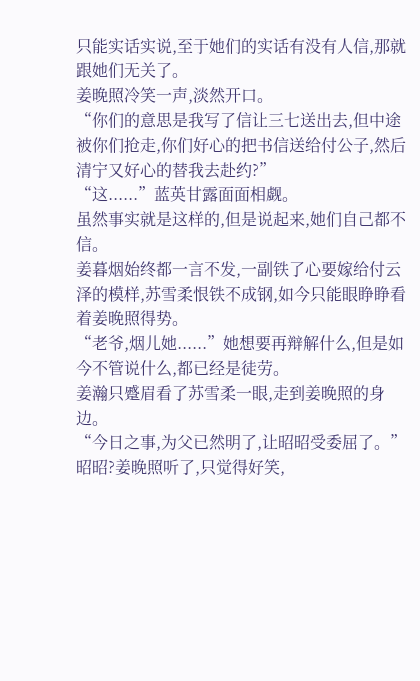只能实话实说,至于她们的实话有没有人信,那就跟她们无关了。
姜晚照冷笑一声,淡然开口。
“你们的意思是我写了信让三七送出去,但中途被你们抢走,你们好心的把书信送给付公子,然后清宁又好心的替我去赴约?”
“这......”蓝英甘露面面相觑。
虽然事实就是这样的,但是说起来,她们自己都不信。
姜暮烟始终都一言不发,一副铁了心要嫁给付云泽的模样,苏雪柔恨铁不成钢,如今只能眼睁睁看着姜晚照得势。
“老爷,烟儿她......”她想要再辩解什么,但是如今不管说什么,都已经是徒劳。
姜瀚只蹙眉看了苏雪柔一眼,走到姜晚照的身边。
“今日之事,为父已然明了,让昭昭受委屈了。”
昭昭?姜晚照听了,只觉得好笑,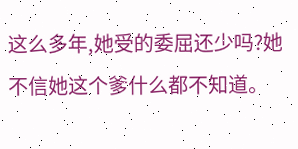这么多年,她受的委屈还少吗?她不信她这个爹什么都不知道。